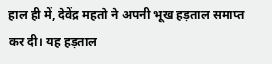हाल ही में, देवेंद्र महतो ने अपनी भूख हड़ताल समाप्त कर दी। यह हड़ताल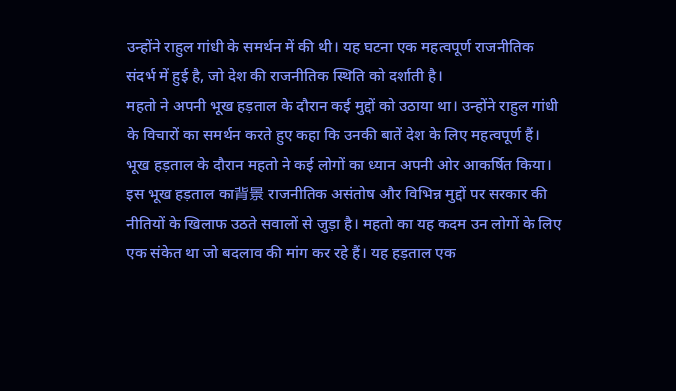उन्होंने राहुल गांधी के समर्थन में की थी। यह घटना एक महत्वपूर्ण राजनीतिक संदर्भ में हुई है, जो देश की राजनीतिक स्थिति को दर्शाती है।
महतो ने अपनी भूख हड़ताल के दौरान कई मुद्दों को उठाया था। उन्होंने राहुल गांधी के विचारों का समर्थन करते हुए कहा कि उनकी बातें देश के लिए महत्वपूर्ण हैं। भूख हड़ताल के दौरान महतो ने कई लोगों का ध्यान अपनी ओर आकर्षित किया।
इस भूख हड़ताल का背景 राजनीतिक असंतोष और विभिन्न मुद्दों पर सरकार की नीतियों के खिलाफ उठते सवालों से जुड़ा है। महतो का यह कदम उन लोगों के लिए एक संकेत था जो बदलाव की मांग कर रहे हैं। यह हड़ताल एक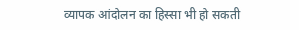व्यापक आंदोलन का हिस्सा भी हो सकती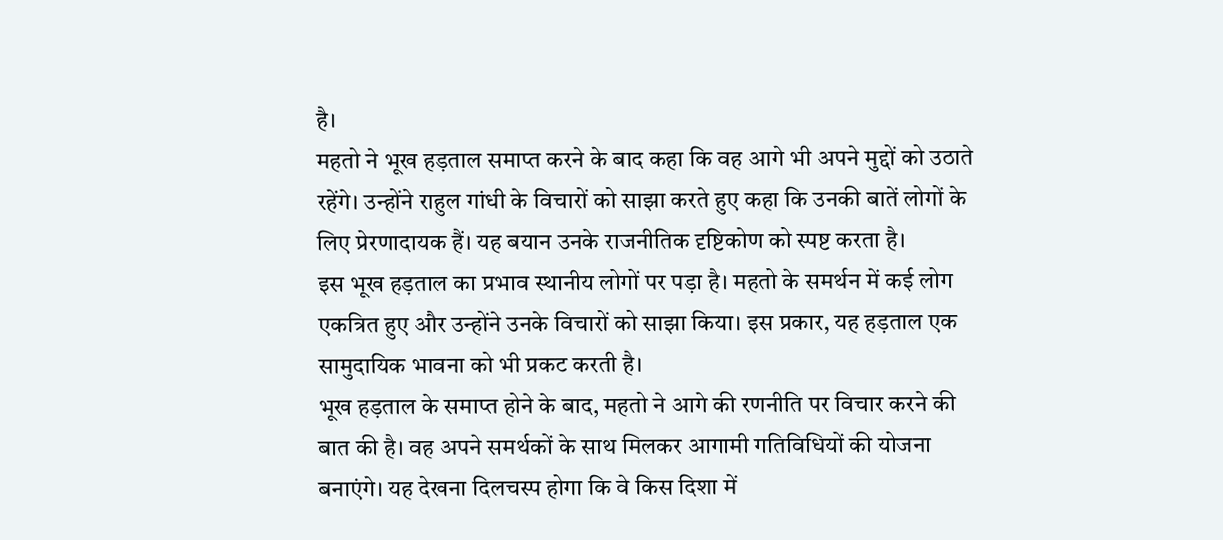है।
महतो ने भूख हड़ताल समाप्त करने के बाद कहा कि वह आगे भी अपने मुद्दों को उठाते रहेंगे। उन्होंने राहुल गांधी के विचारों को साझा करते हुए कहा कि उनकी बातें लोगों के लिए प्रेरणादायक हैं। यह बयान उनके राजनीतिक दृष्टिकोण को स्पष्ट करता है।
इस भूख हड़ताल का प्रभाव स्थानीय लोगों पर पड़ा है। महतो के समर्थन में कई लोग एकत्रित हुए और उन्होंने उनके विचारों को साझा किया। इस प्रकार, यह हड़ताल एक सामुदायिक भावना को भी प्रकट करती है।
भूख हड़ताल के समाप्त होने के बाद, महतो ने आगे की रणनीति पर विचार करने की बात की है। वह अपने समर्थकों के साथ मिलकर आगामी गतिविधियों की योजना बनाएंगे। यह देखना दिलचस्प होगा कि वे किस दिशा में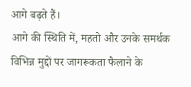आगे बढ़ते हैं।
आगे की स्थिति में, महतो और उनके समर्थक विभिन्न मुद्दों पर जागरूकता फैलाने के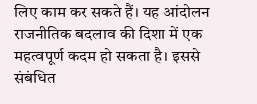लिए काम कर सकते हैं। यह आंदोलन राजनीतिक बदलाव की दिशा में एक महत्वपूर्ण कदम हो सकता है। इससे संबंधित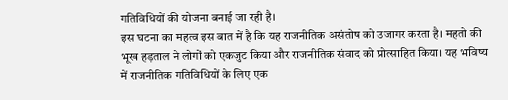गतिविधियों की योजना बनाई जा रही है।
इस घटना का महत्व इस बात में है कि यह राजनीतिक असंतोष को उजागर करता है। महतो की भूख हड़ताल ने लोगों को एकजुट किया और राजनीतिक संवाद को प्रोत्साहित किया। यह भविष्य में राजनीतिक गतिविधियों के लिए एक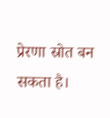प्रेरणा स्रोत बन सकता है।